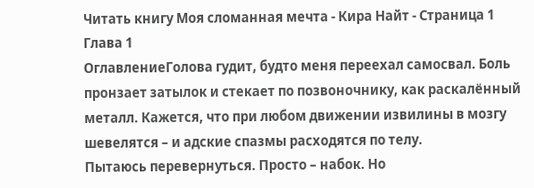Читать книгу Моя сломанная мечта - Кира Найт - Страница 1
Глава 1
ОглавлениеГолова гудит, будто меня переехал самосвал. Боль пронзает затылок и стекает по позвоночнику, как раскалённый металл. Кажется, что при любом движении извилины в мозгу шевелятся – и адские спазмы расходятся по телу.
Пытаюсь перевернуться. Просто – набок. Но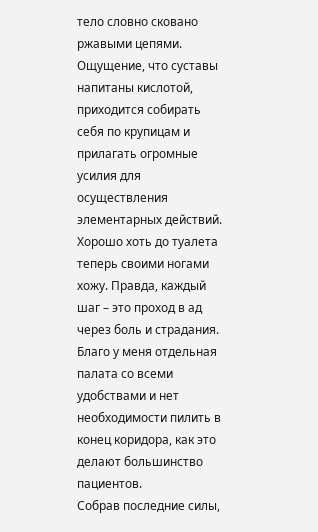тело словно сковано ржавыми цепями. Ощущение, что суставы напитаны кислотой, приходится собирать себя по крупицам и прилагать огромные усилия для осуществления элементарных действий.
Хорошо хоть до туалета теперь своими ногами хожу. Правда, каждый шаг – это проход в ад через боль и страдания. Благо у меня отдельная палата со всеми удобствами и нет необходимости пилить в конец коридора, как это делают большинство пациентов.
Собрав последние силы,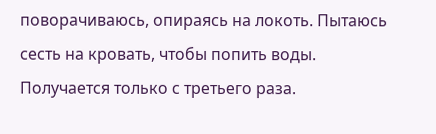поворачиваюсь, опираясь на локоть. Пытаюсь сесть на кровать, чтобы попить воды. Получается только с третьего раза.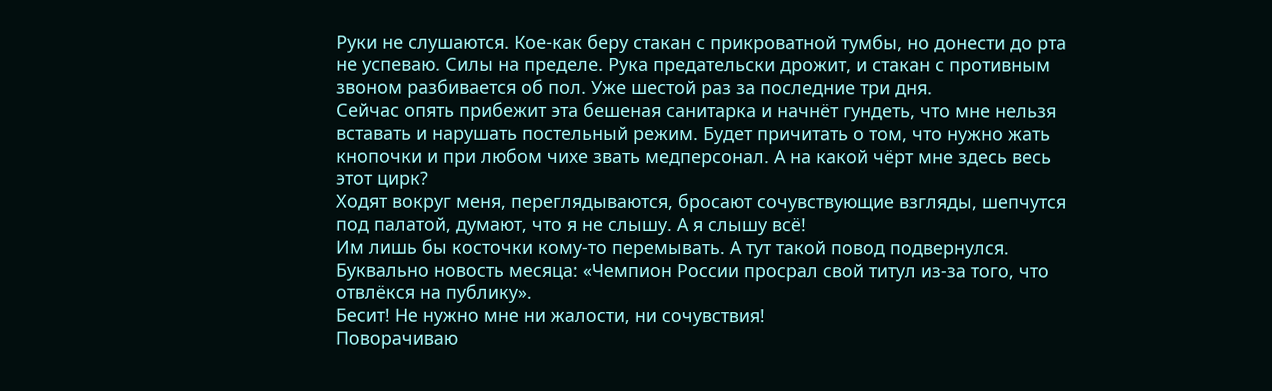Руки не слушаются. Кое-как беру стакан с прикроватной тумбы, но донести до рта не успеваю. Силы на пределе. Рука предательски дрожит, и стакан с противным звоном разбивается об пол. Уже шестой раз за последние три дня.
Сейчас опять прибежит эта бешеная санитарка и начнёт гундеть, что мне нельзя вставать и нарушать постельный режим. Будет причитать о том, что нужно жать кнопочки и при любом чихе звать медперсонал. А на какой чёрт мне здесь весь этот цирк?
Ходят вокруг меня, переглядываются, бросают сочувствующие взгляды, шепчутся под палатой, думают, что я не слышу. А я слышу всё!
Им лишь бы косточки кому-то перемывать. А тут такой повод подвернулся.
Буквально новость месяца: «Чемпион России просрал свой титул из-за того, что отвлёкся на публику».
Бесит! Не нужно мне ни жалости, ни сочувствия!
Поворачиваю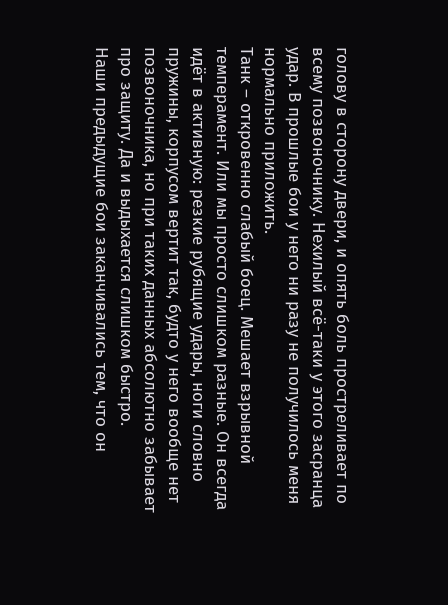голову в сторону двери, и опять боль простреливает по всему позвоночнику. Нехилый всё-таки у этого засранца удар. В прошлые бои у него ни разу не получилось меня нормально приложить.
Танк – откровенно слабый боец. Мешает взрывной темперамент. Или мы просто слишком разные. Он всегда идёт в активную: резкие рубящие удары, ноги словно пружины, корпусом вертит так, будто у него вообще нет позвоночника, но при таких данных абсолютно забывает про защиту. Да и выдыхается слишком быстро.
Наши предыдущие бои заканчивались тем, что он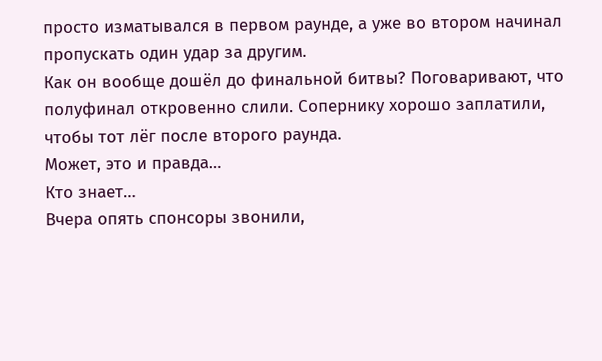просто изматывался в первом раунде, а уже во втором начинал пропускать один удар за другим.
Как он вообще дошёл до финальной битвы? Поговаривают, что полуфинал откровенно слили. Сопернику хорошо заплатили, чтобы тот лёг после второго раунда.
Может, это и правда…
Кто знает…
Вчера опять спонсоры звонили,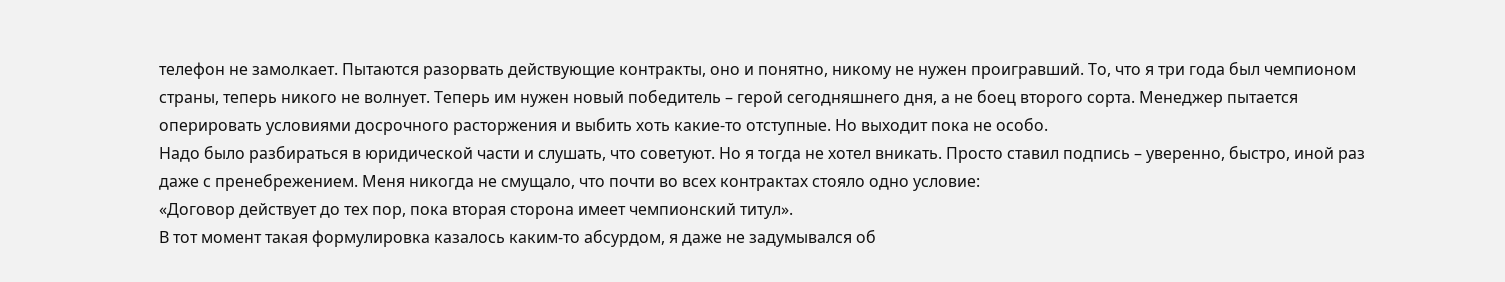телефон не замолкает. Пытаются разорвать действующие контракты, оно и понятно, никому не нужен проигравший. То, что я три года был чемпионом страны, теперь никого не волнует. Теперь им нужен новый победитель – герой сегодняшнего дня, а не боец второго сорта. Менеджер пытается оперировать условиями досрочного расторжения и выбить хоть какие-то отступные. Но выходит пока не особо.
Надо было разбираться в юридической части и слушать, что советуют. Но я тогда не хотел вникать. Просто ставил подпись – уверенно, быстро, иной раз даже с пренебрежением. Меня никогда не смущало, что почти во всех контрактах стояло одно условие:
«Договор действует до тех пор, пока вторая сторона имеет чемпионский титул».
В тот момент такая формулировка казалось каким-то абсурдом, я даже не задумывался об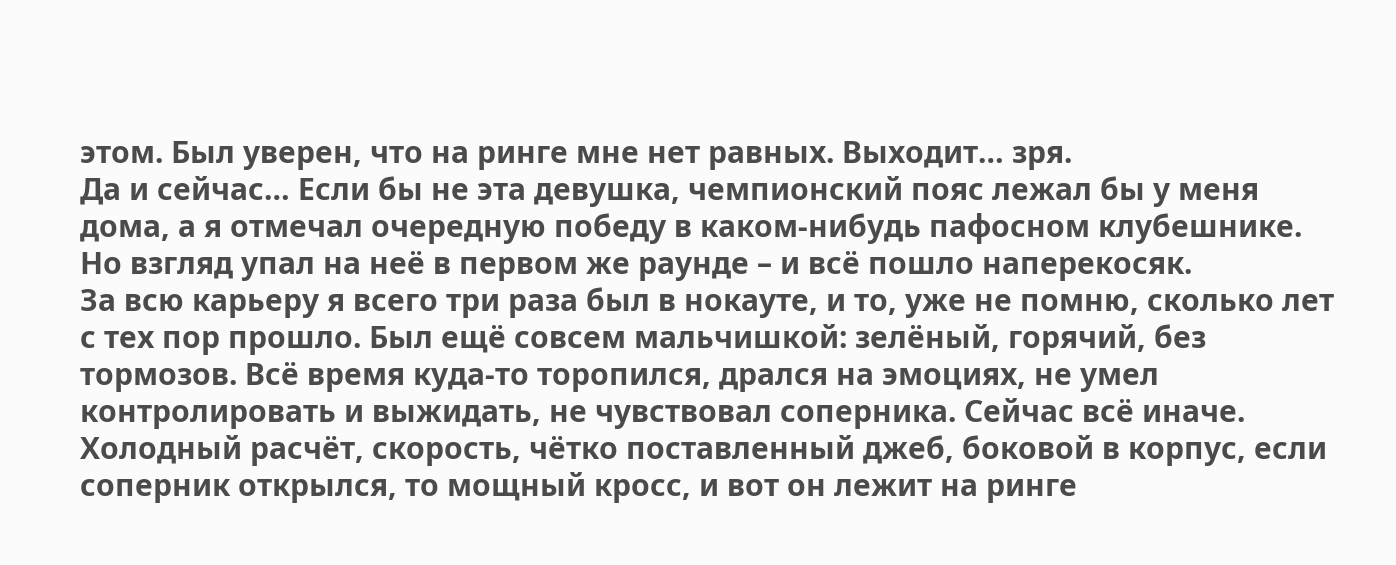этом. Был уверен, что на ринге мне нет равных. Выходит… зря.
Да и сейчас… Если бы не эта девушка, чемпионский пояс лежал бы у меня дома, а я отмечал очередную победу в каком-нибудь пафосном клубешнике.
Но взгляд упал на неё в первом же раунде – и всё пошло наперекосяк.
За всю карьеру я всего три раза был в нокауте, и то, уже не помню, сколько лет с тех пор прошло. Был ещё совсем мальчишкой: зелёный, горячий, без тормозов. Всё время куда-то торопился, дрался на эмоциях, не умел контролировать и выжидать, не чувствовал соперника. Сейчас всё иначе.
Холодный расчёт, скорость, чётко поставленный джеб, боковой в корпус, если соперник открылся, то мощный кросс, и вот он лежит на ринге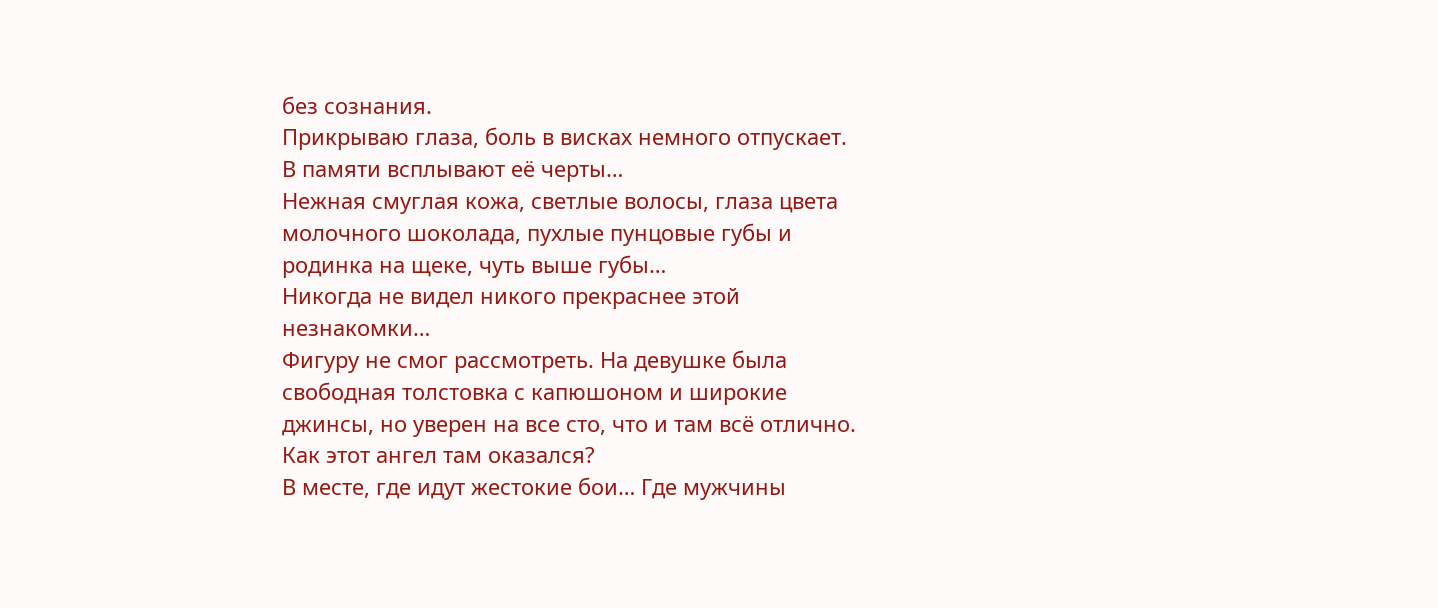без сознания.
Прикрываю глаза, боль в висках немного отпускает.
В памяти всплывают её черты…
Нежная смуглая кожа, светлые волосы, глаза цвета молочного шоколада, пухлые пунцовые губы и родинка на щеке, чуть выше губы…
Никогда не видел никого прекраснее этой незнакомки…
Фигуру не смог рассмотреть. На девушке была свободная толстовка с капюшоном и широкие джинсы, но уверен на все сто, что и там всё отлично.
Как этот ангел там оказался?
В месте, где идут жестокие бои… Где мужчины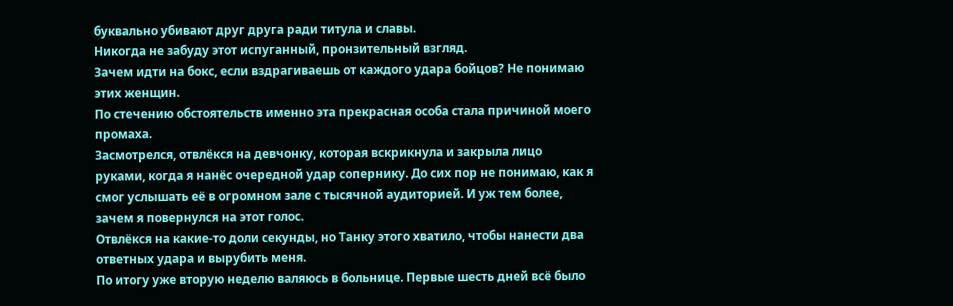буквально убивают друг друга ради титула и славы.
Никогда не забуду этот испуганный, пронзительный взгляд.
Зачем идти на бокс, если вздрагиваешь от каждого удара бойцов? Не понимаю этих женщин.
По стечению обстоятельств именно эта прекрасная особа стала причиной моего промаха.
Засмотрелся, отвлёкся на девчонку, которая вскрикнула и закрыла лицо руками, когда я нанёс очередной удар сопернику. До сих пор не понимаю, как я смог услышать её в огромном зале с тысячной аудиторией. И уж тем более, зачем я повернулся на этот голос.
Отвлёкся на какие-то доли секунды, но Танку этого хватило, чтобы нанести два ответных удара и вырубить меня.
По итогу уже вторую неделю валяюсь в больнице. Первые шесть дней всё было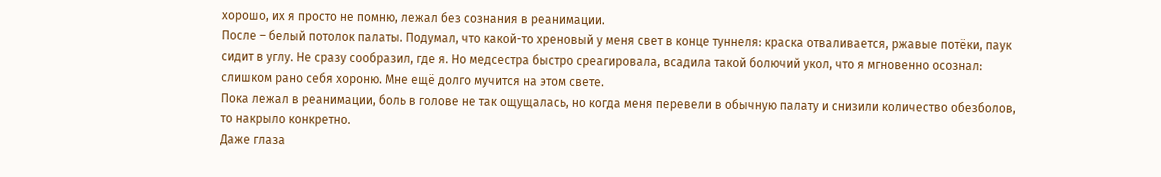хорошо, их я просто не помню, лежал без сознания в реанимации.
После – белый потолок палаты. Подумал, что какой-то хреновый у меня свет в конце туннеля: краска отваливается, ржавые потёки, паук сидит в углу. Не сразу сообразил, где я. Но медсестра быстро среагировала, всадила такой болючий укол, что я мгновенно осознал: слишком рано себя хороню. Мне ещё долго мучится на этом свете.
Пока лежал в реанимации, боль в голове не так ощущалась, но когда меня перевели в обычную палату и снизили количество обезболов, то накрыло конкретно.
Даже глаза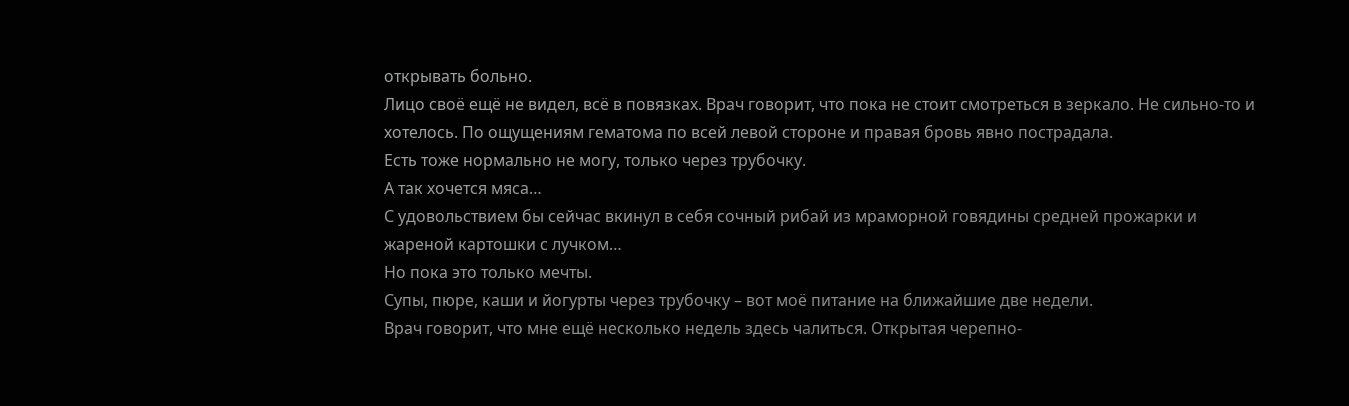открывать больно.
Лицо своё ещё не видел, всё в повязках. Врач говорит, что пока не стоит смотреться в зеркало. Не сильно-то и хотелось. По ощущениям гематома по всей левой стороне и правая бровь явно пострадала.
Есть тоже нормально не могу, только через трубочку.
А так хочется мяса…
С удовольствием бы сейчас вкинул в себя сочный рибай из мраморной говядины средней прожарки и жареной картошки с лучком…
Но пока это только мечты.
Супы, пюре, каши и йогурты через трубочку – вот моё питание на ближайшие две недели.
Врач говорит, что мне ещё несколько недель здесь чалиться. Открытая черепно-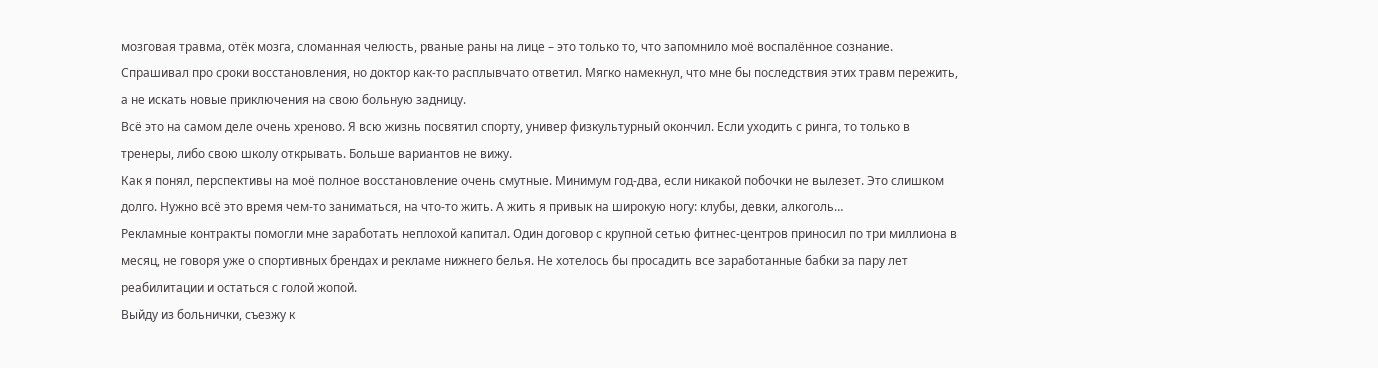мозговая травма, отёк мозга, сломанная челюсть, рваные раны на лице – это только то, что запомнило моё воспалённое сознание.
Спрашивал про сроки восстановления, но доктор как-то расплывчато ответил. Мягко намекнул, что мне бы последствия этих травм пережить, а не искать новые приключения на свою больную задницу.
Всё это на самом деле очень хреново. Я всю жизнь посвятил спорту, универ физкультурный окончил. Если уходить с ринга, то только в тренеры, либо свою школу открывать. Больше вариантов не вижу.
Как я понял, перспективы на моё полное восстановление очень смутные. Минимум год-два, если никакой побочки не вылезет. Это слишком долго. Нужно всё это время чем-то заниматься, на что-то жить. А жить я привык на широкую ногу: клубы, девки, алкоголь…
Рекламные контракты помогли мне заработать неплохой капитал. Один договор с крупной сетью фитнес-центров приносил по три миллиона в месяц, не говоря уже о спортивных брендах и рекламе нижнего белья. Не хотелось бы просадить все заработанные бабки за пару лет реабилитации и остаться с голой жопой.
Выйду из больнички, съезжу к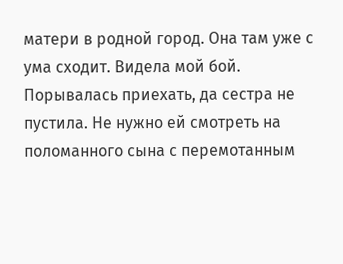матери в родной город. Она там уже с ума сходит. Видела мой бой. Порывалась приехать, да сестра не пустила. Не нужно ей смотреть на поломанного сына с перемотанным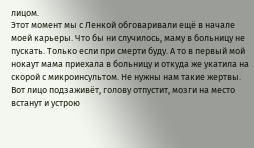лицом.
Этот момент мы с Ленкой обговаривали ещё в начале моей карьеры. Что бы ни случилось, маму в больницу не пускать. Только если при смерти буду. А то в первый мой нокаут мама приехала в больницу и откуда же укатила на скорой с микроинсультом. Не нужны нам такие жертвы.
Вот лицо подзаживёт, голову отпустит, мозги на место встанут и устрою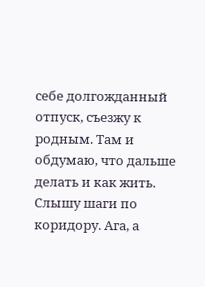себе долгожданный отпуск, съезжу к родным. Там и обдумаю, что дальше делать и как жить.
Слышу шаги по коридору. Ага, а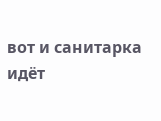вот и санитарка идёт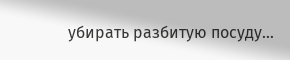убирать разбитую посуду…